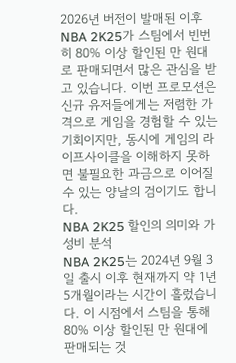2026년 버전이 발매된 이후 NBA 2K25가 스팀에서 빈번히 80% 이상 할인된 만 원대로 판매되면서 많은 관심을 받고 있습니다. 이번 프로모션은 신규 유저들에게는 저렴한 가격으로 게임을 경험할 수 있는 기회이지만, 동시에 게임의 라이프사이클을 이해하지 못하면 불필요한 과금으로 이어질 수 있는 양날의 검이기도 합니다.
NBA 2K25 할인의 의미와 가성비 분석
NBA 2K25는 2024년 9월 3일 출시 이후 현재까지 약 1년 5개월이라는 시간이 흘렀습니다. 이 시점에서 스팀을 통해 80% 이상 할인된 만 원대에 판매되는 것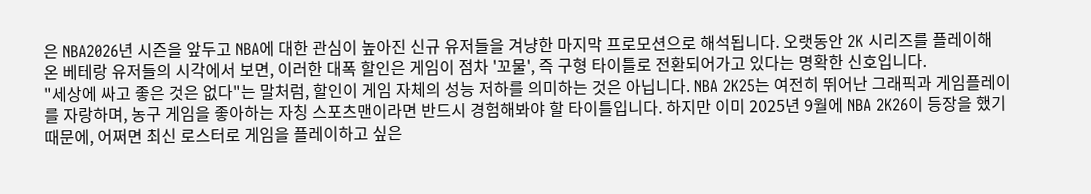은 NBA2026년 시즌을 앞두고 NBA에 대한 관심이 높아진 신규 유저들을 겨냥한 마지막 프로모션으로 해석됩니다. 오랫동안 2K 시리즈를 플레이해 온 베테랑 유저들의 시각에서 보면, 이러한 대폭 할인은 게임이 점차 '꼬물', 즉 구형 타이틀로 전환되어가고 있다는 명확한 신호입니다.
"세상에 싸고 좋은 것은 없다"는 말처럼, 할인이 게임 자체의 성능 저하를 의미하는 것은 아닙니다. NBA 2K25는 여전히 뛰어난 그래픽과 게임플레이를 자랑하며, 농구 게임을 좋아하는 자칭 스포츠맨이라면 반드시 경험해봐야 할 타이틀입니다. 하지만 이미 2025년 9월에 NBA 2K26이 등장을 했기 때문에, 어쩌면 최신 로스터로 게임을 플레이하고 싶은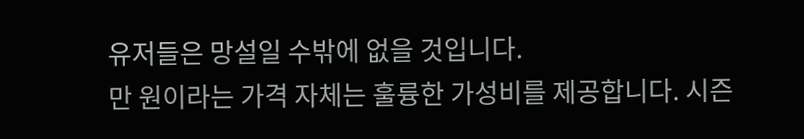유저들은 망설일 수밖에 없을 것입니다.
만 원이라는 가격 자체는 훌륭한 가성비를 제공합니다. 시즌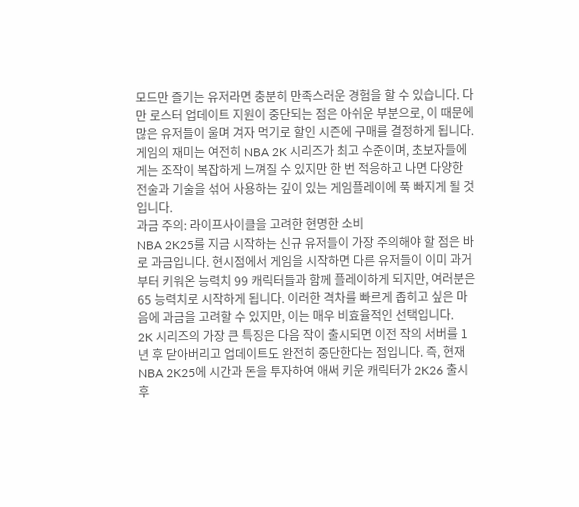모드만 즐기는 유저라면 충분히 만족스러운 경험을 할 수 있습니다. 다만 로스터 업데이트 지원이 중단되는 점은 아쉬운 부분으로, 이 때문에 많은 유저들이 울며 겨자 먹기로 할인 시즌에 구매를 결정하게 됩니다. 게임의 재미는 여전히 NBA 2K 시리즈가 최고 수준이며, 초보자들에게는 조작이 복잡하게 느껴질 수 있지만 한 번 적응하고 나면 다양한 전술과 기술을 섞어 사용하는 깊이 있는 게임플레이에 푹 빠지게 될 것입니다.
과금 주의: 라이프사이클을 고려한 현명한 소비
NBA 2K25를 지금 시작하는 신규 유저들이 가장 주의해야 할 점은 바로 과금입니다. 현시점에서 게임을 시작하면 다른 유저들이 이미 과거부터 키워온 능력치 99 캐릭터들과 함께 플레이하게 되지만, 여러분은 65 능력치로 시작하게 됩니다. 이러한 격차를 빠르게 좁히고 싶은 마음에 과금을 고려할 수 있지만, 이는 매우 비효율적인 선택입니다.
2K 시리즈의 가장 큰 특징은 다음 작이 출시되면 이전 작의 서버를 1년 후 닫아버리고 업데이트도 완전히 중단한다는 점입니다. 즉, 현재 NBA 2K25에 시간과 돈을 투자하여 애써 키운 캐릭터가 2K26 출시 후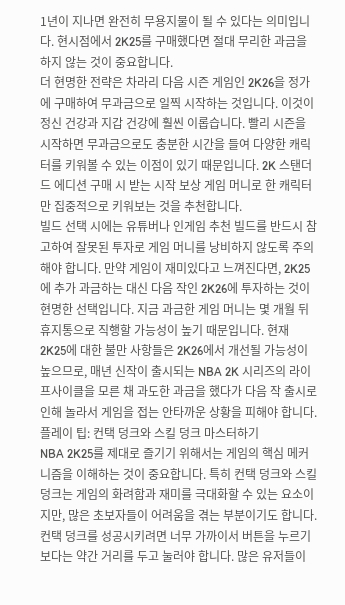1년이 지나면 완전히 무용지물이 될 수 있다는 의미입니다. 현시점에서 2K25를 구매했다면 절대 무리한 과금을 하지 않는 것이 중요합니다.
더 현명한 전략은 차라리 다음 시즌 게임인 2K26을 정가에 구매하여 무과금으로 일찍 시작하는 것입니다. 이것이 정신 건강과 지갑 건강에 훨씬 이롭습니다. 빨리 시즌을 시작하면 무과금으로도 충분한 시간을 들여 다양한 캐릭터를 키워볼 수 있는 이점이 있기 때문입니다. 2K 스탠더드 에디션 구매 시 받는 시작 보상 게임 머니로 한 캐릭터만 집중적으로 키워보는 것을 추천합니다.
빌드 선택 시에는 유튜버나 인게임 추천 빌드를 반드시 참고하여 잘못된 투자로 게임 머니를 낭비하지 않도록 주의해야 합니다. 만약 게임이 재미있다고 느껴진다면, 2K25에 추가 과금하는 대신 다음 작인 2K26에 투자하는 것이 현명한 선택입니다. 지금 과금한 게임 머니는 몇 개월 뒤 휴지통으로 직행할 가능성이 높기 때문입니다. 현재 2K25에 대한 불만 사항들은 2K26에서 개선될 가능성이 높으므로, 매년 신작이 출시되는 NBA 2K 시리즈의 라이프사이클을 모른 채 과도한 과금을 했다가 다음 작 출시로 인해 놀라서 게임을 접는 안타까운 상황을 피해야 합니다.
플레이 팁: 컨택 덩크와 스킬 덩크 마스터하기
NBA 2K25를 제대로 즐기기 위해서는 게임의 핵심 메커니즘을 이해하는 것이 중요합니다. 특히 컨택 덩크와 스킬 덩크는 게임의 화려함과 재미를 극대화할 수 있는 요소이지만, 많은 초보자들이 어려움을 겪는 부분이기도 합니다.
컨택 덩크를 성공시키려면 너무 가까이서 버튼을 누르기보다는 약간 거리를 두고 눌러야 합니다. 많은 유저들이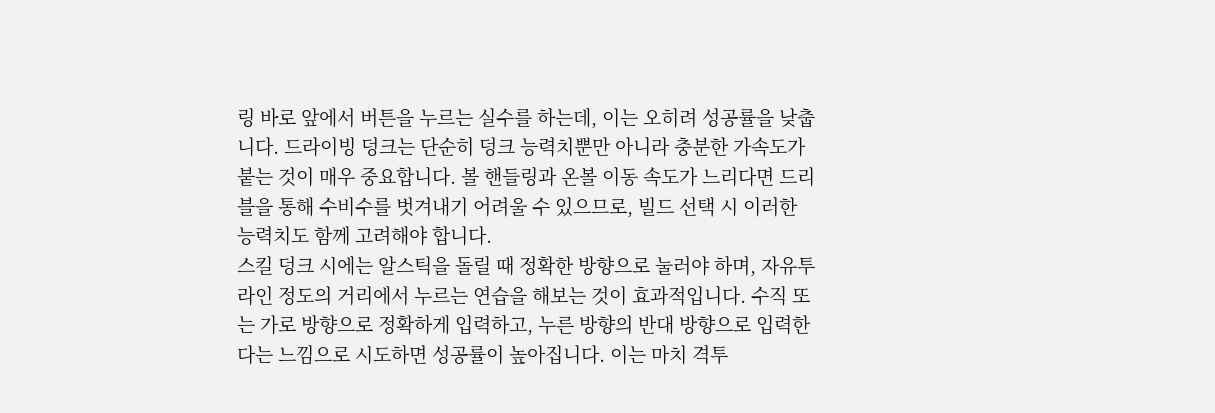링 바로 앞에서 버튼을 누르는 실수를 하는데, 이는 오히려 성공률을 낮춥니다. 드라이빙 덩크는 단순히 덩크 능력치뿐만 아니라 충분한 가속도가 붙는 것이 매우 중요합니다. 볼 핸들링과 온볼 이동 속도가 느리다면 드리블을 통해 수비수를 벗겨내기 어려울 수 있으므로, 빌드 선택 시 이러한 능력치도 함께 고려해야 합니다.
스킬 덩크 시에는 알스틱을 돌릴 때 정확한 방향으로 눌러야 하며, 자유투 라인 정도의 거리에서 누르는 연습을 해보는 것이 효과적입니다. 수직 또는 가로 방향으로 정확하게 입력하고, 누른 방향의 반대 방향으로 입력한다는 느낌으로 시도하면 성공률이 높아집니다. 이는 마치 격투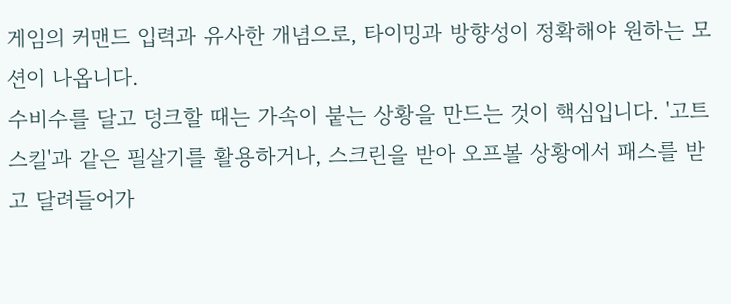게임의 커맨드 입력과 유사한 개념으로, 타이밍과 방향성이 정확해야 원하는 모션이 나옵니다.
수비수를 달고 덩크할 때는 가속이 붙는 상황을 만드는 것이 핵심입니다. '고트 스킬'과 같은 필살기를 활용하거나, 스크린을 받아 오프볼 상황에서 패스를 받고 달려들어가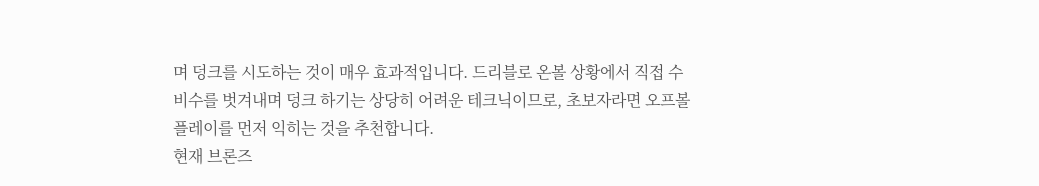며 덩크를 시도하는 것이 매우 효과적입니다. 드리블로 온볼 상황에서 직접 수비수를 벗겨내며 덩크 하기는 상당히 어려운 테크닉이므로, 초보자라면 오프볼 플레이를 먼저 익히는 것을 추천합니다.
현재 브론즈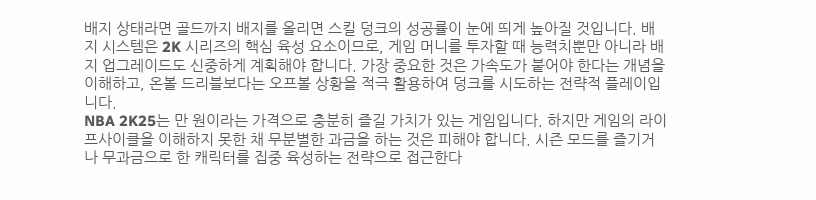배지 상태라면 골드까지 배지를 올리면 스킬 덩크의 성공률이 눈에 띄게 높아질 것입니다. 배지 시스템은 2K 시리즈의 핵심 육성 요소이므로, 게임 머니를 투자할 때 능력치뿐만 아니라 배지 업그레이드도 신중하게 계획해야 합니다. 가장 중요한 것은 가속도가 붙어야 한다는 개념을 이해하고, 온볼 드리블보다는 오프볼 상황을 적극 활용하여 덩크를 시도하는 전략적 플레이입니다.
NBA 2K25는 만 원이라는 가격으로 충분히 즐길 가치가 있는 게임입니다. 하지만 게임의 라이프사이클을 이해하지 못한 채 무분별한 과금을 하는 것은 피해야 합니다. 시즌 모드를 즐기거나 무과금으로 한 캐릭터를 집중 육성하는 전략으로 접근한다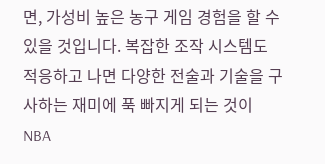면, 가성비 높은 농구 게임 경험을 할 수 있을 것입니다. 복잡한 조작 시스템도 적응하고 나면 다양한 전술과 기술을 구사하는 재미에 푹 빠지게 되는 것이 NBA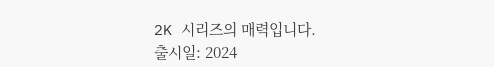2K 시리즈의 매력입니다.
출시일: 2024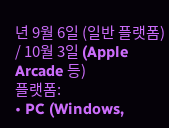년 9월 6일 (일반 플랫폼) / 10월 3일 (Apple Arcade 등)
플랫폼:
• PC (Windows,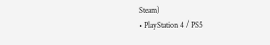Steam)
• PlayStation 4 / PS5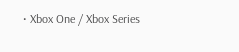• Xbox One / Xbox Series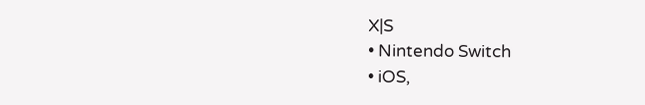X|S
• Nintendo Switch
• iOS,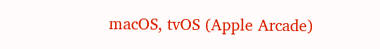macOS, tvOS (Apple Arcade)